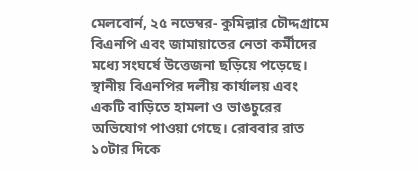মেলবোর্ন, ২৫ নভেম্বর- কুমিল্লার চৌদ্দগ্রামে বিএনপি এবং জামায়াতের নেতা কর্মীদের মধ্যে সংঘর্ষে উত্তেজনা ছড়িয়ে পড়েছে। স্থানীয় বিএনপির দলীয় কার্যালয় এবং একটি বাড়িতে হামলা ও ভাঙচুরের অভিযোগ পাওয়া গেছে। রোববার রাত ১০টার দিকে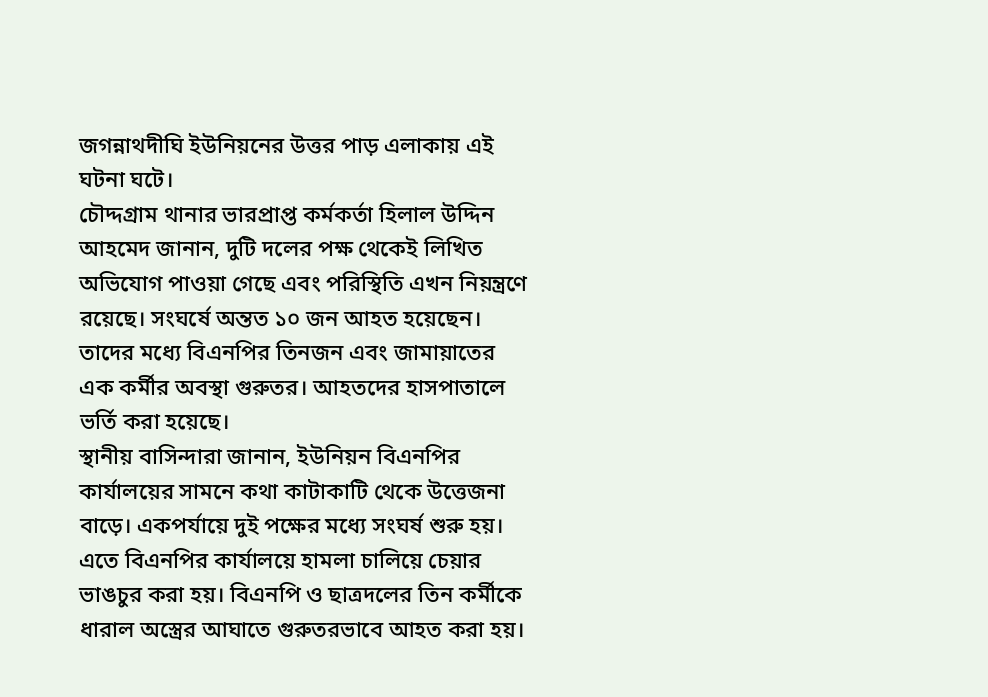জগন্নাথদীঘি ইউনিয়নের উত্তর পাড় এলাকায় এই ঘটনা ঘটে।
চৌদ্দগ্রাম থানার ভারপ্রাপ্ত কর্মকর্তা হিলাল উদ্দিন আহমেদ জানান, দুটি দলের পক্ষ থেকেই লিখিত অভিযোগ পাওয়া গেছে এবং পরিস্থিতি এখন নিয়ন্ত্রণে রয়েছে। সংঘর্ষে অন্তত ১০ জন আহত হয়েছেন। তাদের মধ্যে বিএনপির তিনজন এবং জামায়াতের এক কর্মীর অবস্থা গুরুতর। আহতদের হাসপাতালে ভর্তি করা হয়েছে।
স্থানীয় বাসিন্দারা জানান, ইউনিয়ন বিএনপির কার্যালয়ের সামনে কথা কাটাকাটি থেকে উত্তেজনা বাড়ে। একপর্যায়ে দুই পক্ষের মধ্যে সংঘর্ষ শুরু হয়। এতে বিএনপির কার্যালয়ে হামলা চালিয়ে চেয়ার ভাঙচুর করা হয়। বিএনপি ও ছাত্রদলের তিন কর্মীকে ধারাল অস্ত্রের আঘাতে গুরুতরভাবে আহত করা হয়।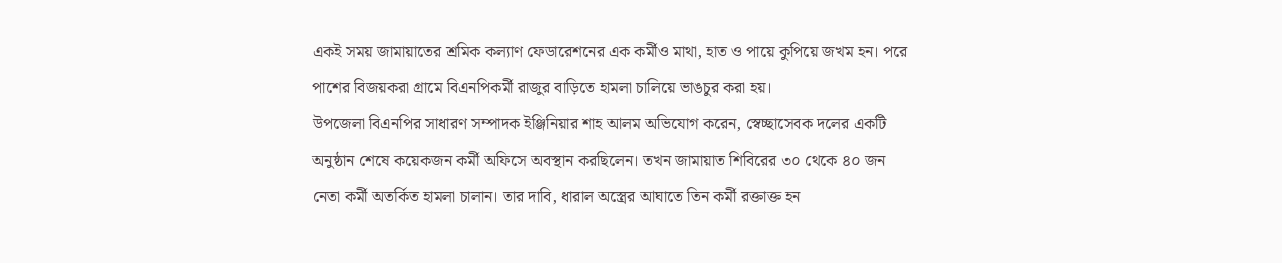একই সময় জামায়াতের শ্রমিক কল্যাণ ফেডারেশনের এক কর্মীও মাথা, হাত ও পায়ে কুপিয়ে জখম হন। পরে পাশের বিজয়করা গ্রামে বিএনপিকর্মী রাজুর বাড়িতে হামলা চালিয়ে ভাঙচুর করা হয়।
উপজেলা বিএনপির সাধারণ সম্পাদক ইঞ্জিনিয়ার শাহ আলম অভিযোগ করেন, স্বেচ্ছাসেবক দলের একটি অনুষ্ঠান শেষে কয়েকজন কর্মী অফিসে অবস্থান করছিলেন। তখন জামায়াত শিবিরের ৩০ থেকে ৪০ জন নেতা কর্মী অতর্কিত হামলা চালান। তার দাবি, ধারাল অস্ত্রের আঘাতে তিন কর্মী রক্তাক্ত হন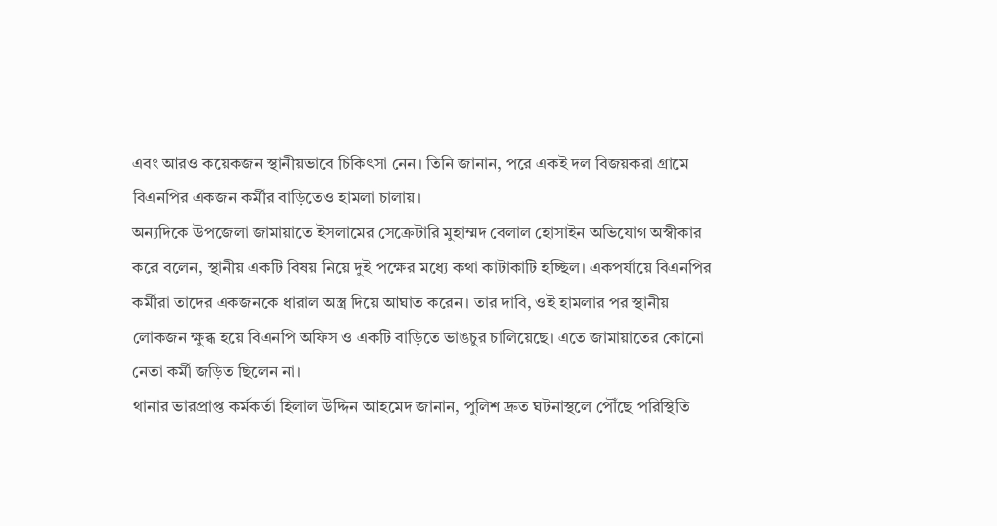এবং আরও কয়েকজন স্থানীয়ভাবে চিকিৎসা নেন। তিনি জানান, পরে একই দল বিজয়করা গ্রামে বিএনপির একজন কর্মীর বাড়িতেও হামলা চালায়।
অন্যদিকে উপজেলা জামায়াতে ইসলামের সেক্রেটারি মুহাম্মদ বেলাল হোসাইন অভিযোগ অস্বীকার করে বলেন, স্থানীয় একটি বিষয় নিয়ে দুই পক্ষের মধ্যে কথা কাটাকাটি হচ্ছিল। একপর্যায়ে বিএনপির কর্মীরা তাদের একজনকে ধারাল অস্ত্র দিয়ে আঘাত করেন। তার দাবি, ওই হামলার পর স্থানীয় লোকজন ক্ষুব্ধ হয়ে বিএনপি অফিস ও একটি বাড়িতে ভাঙচুর চালিয়েছে। এতে জামায়াতের কোনো নেতা কর্মী জড়িত ছিলেন না।
থানার ভারপ্রাপ্ত কর্মকর্তা হিলাল উদ্দিন আহমেদ জানান, পুলিশ দ্রুত ঘটনাস্থলে পৌঁছে পরিস্থিতি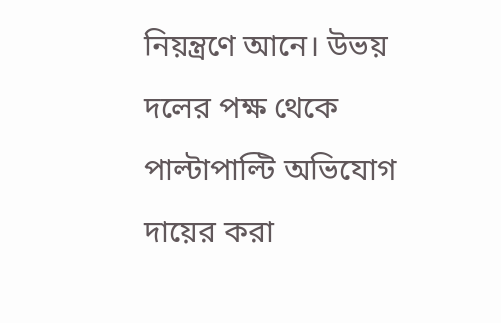নিয়ন্ত্রণে আনে। উভয় দলের পক্ষ থেকে পাল্টাপাল্টি অভিযোগ দায়ের করা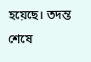হয়েছে। তদন্ত শেষে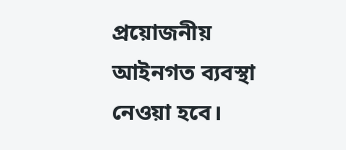প্রয়োজনীয় আইনগত ব্যবস্থা নেওয়া হবে।